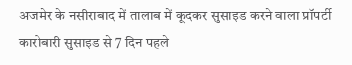अजमेर के नसीराबाद में तालाब में कूदकर सुसाइड करने वाला प्रॉपर्टी कारोबारी सुसाइड से 7 दिन पहले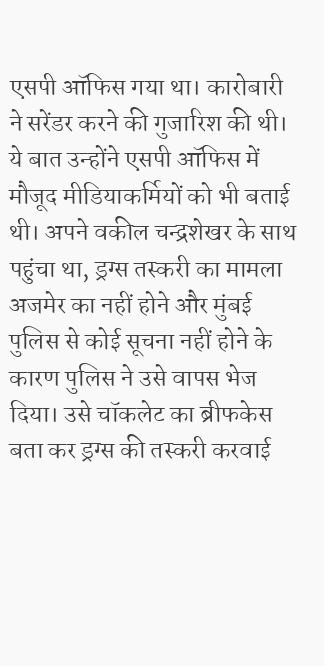एसपी ऑफिस गया था। कारोबारी ने सरेंडर करने की गुजारिश की थी। ये बात उन्होंने एसपी ऑफिस में मौजूद मीडियाकर्मियों को भी बताई थी। अपने वकील चन्द्रशेखर के साथ पहुंचा था, ड्रग्स तस्करी का मामला अजमेर का नहीं होने और मुंबई पुलिस से कोई सूचना नहीं होने के कारण पुलिस ने उसे वापस भेज दिया। उसे चॉकलेट का ब्रीफकेस बता कर ड्रग्स की तस्करी करवाई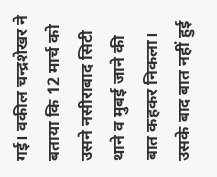गई। वकील चन्द्रशेखर ने बताया कि 12 मार्च को उसने नसीराबाद सिटी थाने व मुबई जाने की बात कहकर निकला। उसके बाद बात नहीं हुई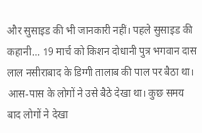और सुसाइड की भी जानकारी नहीं। पहले सुसाइड की कहानी… 19 मार्च को किशन दोधानी पुत्र भगवान दास लाल नसीराबाद के डिग्गी तालाब की पाल पर बैठा था। आस-पास के लोगों ने उसे बैठे देखा था। कुछ समय बाद लोगों ने देखा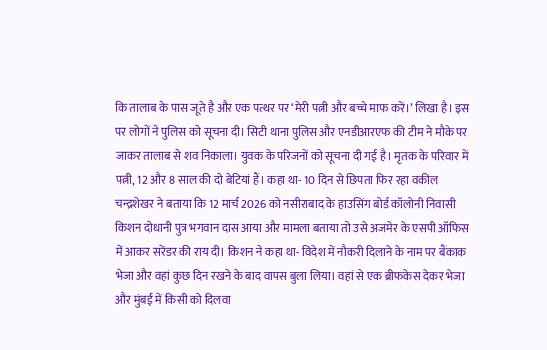कि तालाब के पास जूते है और एक पत्थर पर ‘मेरी पत्नी और बच्चे माफ करें।’ लिखा है। इस पर लोगों ने पुलिस को सूचना दी। सिटी थाना पुलिस और एनडीआरएफ की टीम ने मौके पर जाकर तालाब से शव निकाला। युवक के परिजनों को सूचना दी गई है। मृतक के परिवार में पत्नी, 12 और 8 साल की दो बेटियां हैं। कहा था- 10 दिन से छिपता फिर रहा वकील चन्द्रशेखर ने बताया कि 12 मार्च 2026 को नसीराबाद के हाउसिंग बोर्ड कॉलोनी निवासी किशन दोधानी पुत्र भगवान दास आया और मामला बताया तो उसे अजमेर के एसपी ऑफिस में आकर सरेंडर की राय दी। किशन ने कहा था- विदेश में नौकरी दिलाने के नाम पर बैंकाक भेजा और वहां कुछ दिन रखने के बाद वापस बुला लिया। वहां से एक ब्रीफकेस देकर भेजा और मुंबई में किसी को दिलवा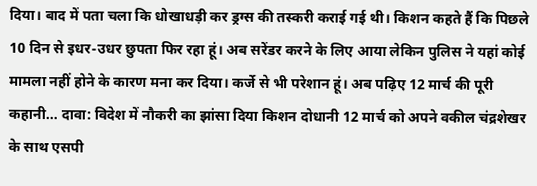दिया। बाद में पता चला कि धोखाधड़ी कर ड्रग्स की तस्करी कराई गई थी। किशन कहते हैं कि पिछले 10 दिन से इधर-उधर छुपता फिर रहा हूं। अब सरेंडर करने के लिए आया लेकिन पुलिस ने यहां कोई मामला नहीं होने के कारण मना कर दिया। कर्जे से भी परेशान हूं। अब पढ़िए 12 मार्च की पूरी कहानी… दावा: विदेश में नौकरी का झांसा दिया किशन दोधानी 12 मार्च को अपने वकील चंद्रशेखर के साथ एसपी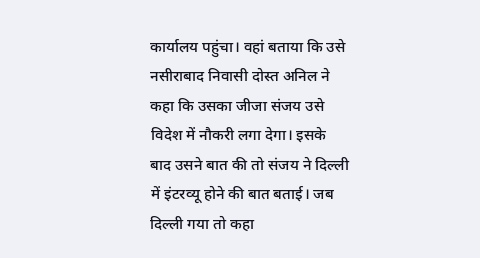कार्यालय पहुंचा। वहां बताया कि उसे नसीराबाद निवासी दोस्त अनिल ने कहा कि उसका जीजा संजय उसे विदेश में नौकरी लगा देगा। इसके बाद उसने बात की तो संजय ने दिल्ली में इंटरव्यू होने की बात बताई। जब दिल्ली गया तो कहा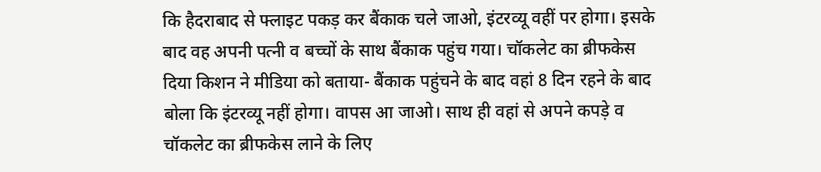कि हैदराबाद से फ्लाइट पकड़ कर बैंकाक चले जाओ, इंटरव्यू वहीं पर होगा। इसके बाद वह अपनी पत्नी व बच्चों के साथ बैंकाक पहुंच गया। चॉकलेट का ब्रीफकेस दिया किशन ने मीडिया को बताया- बैंकाक पहुंचने के बाद वहां 8 दिन रहने के बाद बोला कि इंटरव्यू नहीं होगा। वापस आ जाओ। साथ ही वहां से अपने कपड़े व चॉकलेट का ब्रीफकेस लाने के लिए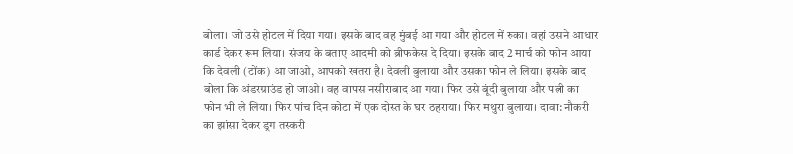बोला। जो उसे होटल में दिया गया। इसके बाद वह मुंबई आ गया और होटल में रुका। वहां उसने आधार कार्ड देकर रूम लिया। संजय के बताए आदमी को ब्रीफकेस दे दिया। इसके बाद 2 मार्च को फोन आया कि देवली (टोंक) आ जाओ, आपको खतरा है। देवली बुलाया और उसका फोन ले लिया। इसके बाद बोला कि अंडरग्राउंड हो जाओ। वह वापस नसीराबाद आ गया। फिर उसे बूंदी बुलाया और पत्नी का फोन भी ले लिया। फिर पांच दिन कोटा में एक दोस्त के घर ठहराया। फिर मथुरा बुलाया। दावा: नौकरी का झांसा देकर ड्रग तस्करी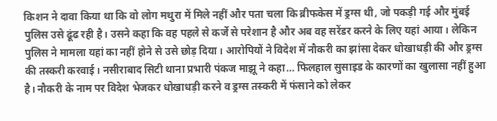किशन ने दावा किया था कि वो लोग मथुरा में मिले नहीं और पता चला कि ब्रीफकेस में ड्रग्स थी, जो पकड़ी गई और मुंबई पुलिस उसे ढूंढ रही है। उसने कहा कि वह पहले से कर्जे से परेशान है और अब वह सरेंडर करने के लिए यहां आया। लेकिन पुलिस ने मामला यहां का नहीं होने से उसे छोड़ दिया। आरोपियों ने विदेश में नौकरी का झांसा देकर धोखाधड़ी की और ड्रग्स की तस्करी करवाई। नसीराबाद सिटी थाना प्रभारी पंकज माझू ने कहा… फिलहाल सुसाइड के कारणों का खुलासा नहीं हुआ है। नौकरी के नाम पर विदेश भेजकर धोखाधड़ी करने व ड्रग्स तस्करी में फंसाने को लेकर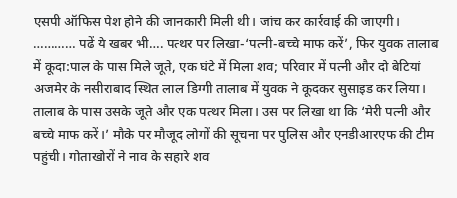एसपी ऑफिस पेश होने की जानकारी मिली थी। जांच कर कार्रवाई की जाएगी। ………… पढें ये खबर भी…. पत्थर पर लिखा-‘पत्नी-बच्चे माफ करें’, फिर युवक तालाब में कूदा:पाल के पास मिले जूते, एक घंटे में मिला शव; परिवार में पत्नी और दो बेटियां अजमेर के नसीराबाद स्थित लाल डिग्गी तालाब में युवक ने कूदकर सुसाइड कर लिया। तालाब के पास उसके जूते और एक पत्थर मिला। उस पर लिखा था कि ‘मेरी पत्नी और बच्चे माफ करें।’ मौके पर मौजूद लोगों की सूचना पर पुलिस और एनडीआरएफ की टीम पहुंची। गोताखोरों ने नाव के सहारे शव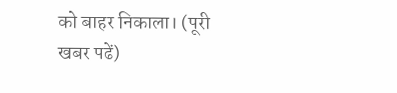को बाहर निकाला। (पूरी खबर पढें)